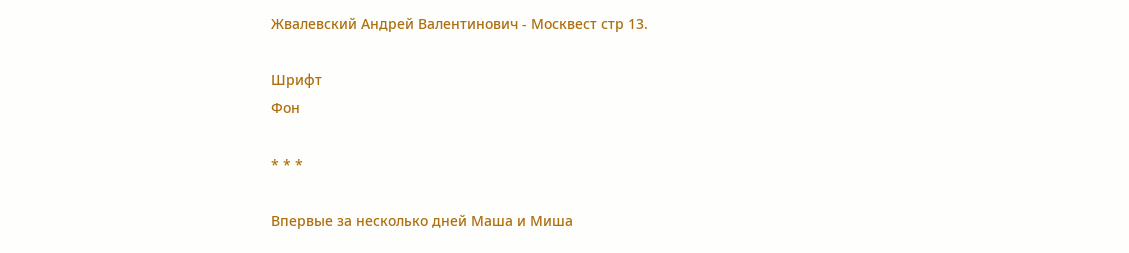Жвалевский Андрей Валентинович - Москвест стр 13.

Шрифт
Фон

* * *

Впервые за несколько дней Маша и Миша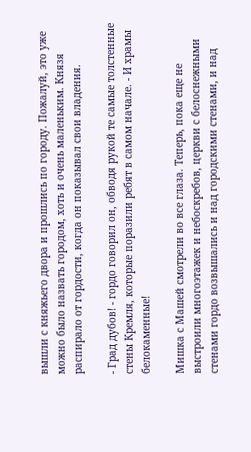вышли с княжьего двора и прошлись по городу. Пожалуй, это уже можно было назвать городом, хоть и очень маленьким. Князя распирало от гордости, когда он показывал свои владения.

- Град дубов! - гордо говорил он, обводя рукой те самые толстенные стены Кремля, которые поразили ребят в самом начале. - И храмы белокаменные!

Мишка с Машей смотрели во все глаза. Теперь, пока еще не выстроили многоэтажек и небоскребов, церкви с белоснежными стенами гордо возвышались и над городскими стенами, и над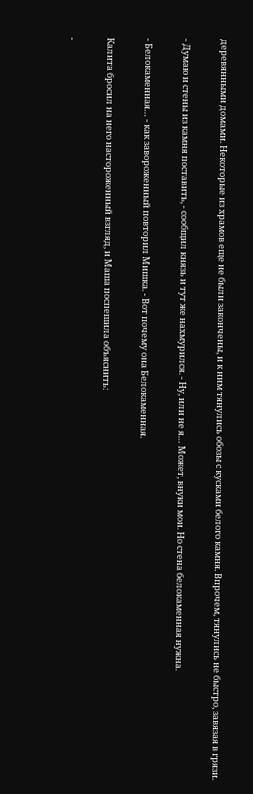деревянными домами. Некоторые из храмов еще не были закончены, и к ним тянулись обозы с кусками белого камня. Впрочем, тянулись не быстро, завязая в грязи.

- Думаю и стены из камня поставить, - сообщил князь и тут же нахмурился. - Ну, или не я… Может, внуки мои. Но стена белокаменная нужна.

- Белокаменная… - как завороженный повторил Мишка. - Вот почему она Белокаменная.

Калита бросил на него настороженный взгляд, и Маша поспешила объяснить:

-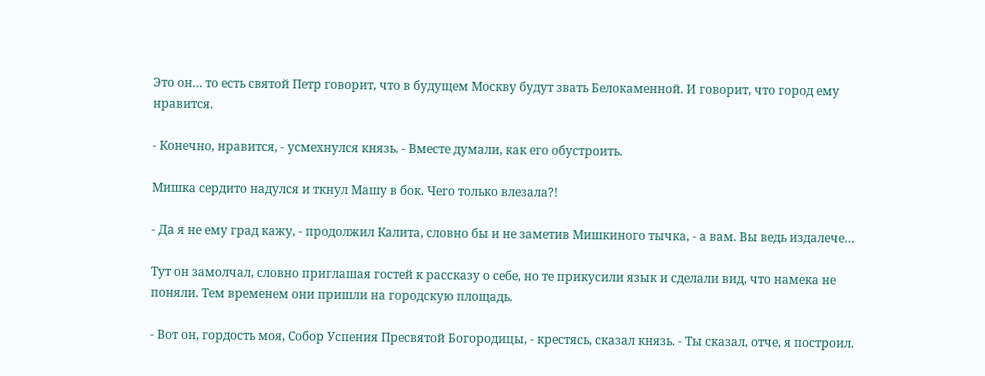Это он… то есть святой Петр говорит, что в будущем Москву будут звать Белокаменной. И говорит, что город ему нравится.

- Конечно, нравится, - усмехнулся князь. - Вместе думали, как его обустроить.

Мишка сердито надулся и ткнул Машу в бок. Чего только влезала?!

- Да я не ему град кажу, - продолжил Калита, словно бы и не заметив Мишкиного тычка, - а вам. Вы ведь издалече…

Тут он замолчал, словно приглашая гостей к рассказу о себе, но те прикусили язык и сделали вид, что намека не поняли. Тем временем они пришли на городскую площадь.

- Вот он, гордость моя, Собор Успения Пресвятой Богородицы, - крестясь, сказал князь. - Ты сказал, отче, я построил.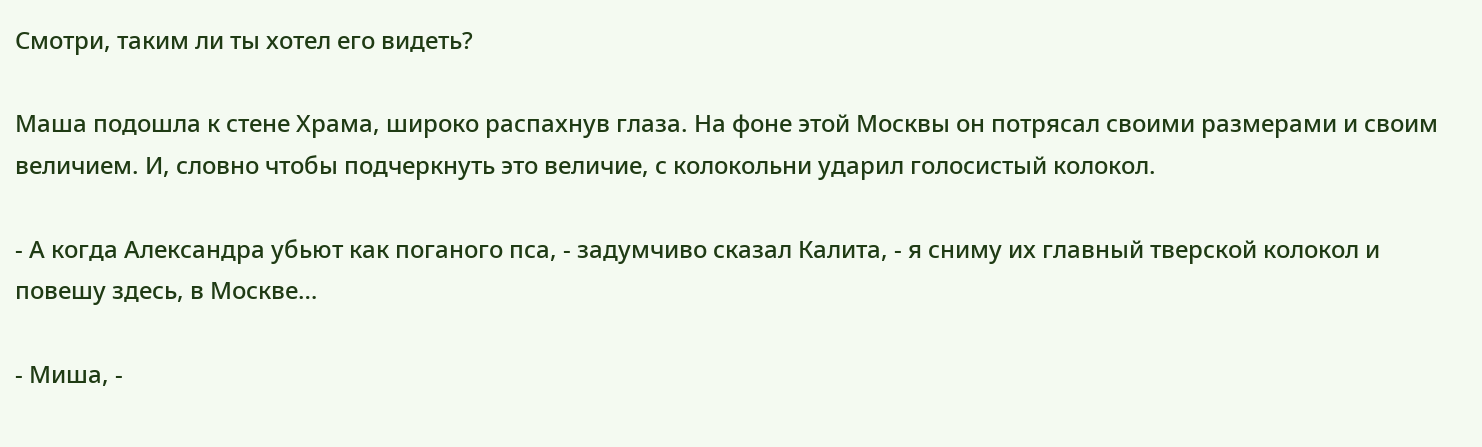Смотри, таким ли ты хотел его видеть?

Маша подошла к стене Храма, широко распахнув глаза. На фоне этой Москвы он потрясал своими размерами и своим величием. И, словно чтобы подчеркнуть это величие, с колокольни ударил голосистый колокол.

- А когда Александра убьют как поганого пса, - задумчиво сказал Калита, - я сниму их главный тверской колокол и повешу здесь, в Москве…

- Миша, -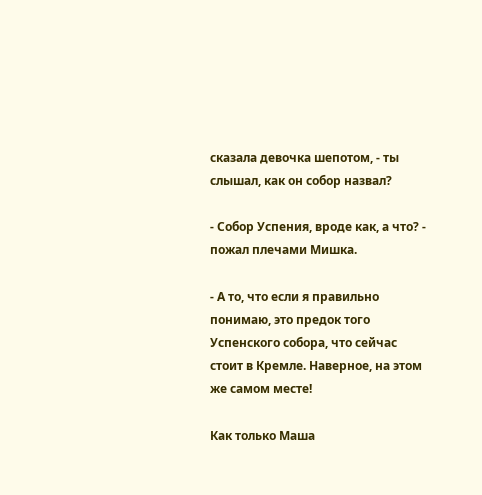сказала девочка шепотом, - ты слышал, как он собор назвал?

- Собор Успения, вроде как, а что? - пожал плечами Мишка.

- А то, что если я правильно понимаю, это предок того Успенского собора, что сейчас стоит в Кремле. Наверное, на этом же самом месте!

Как только Маша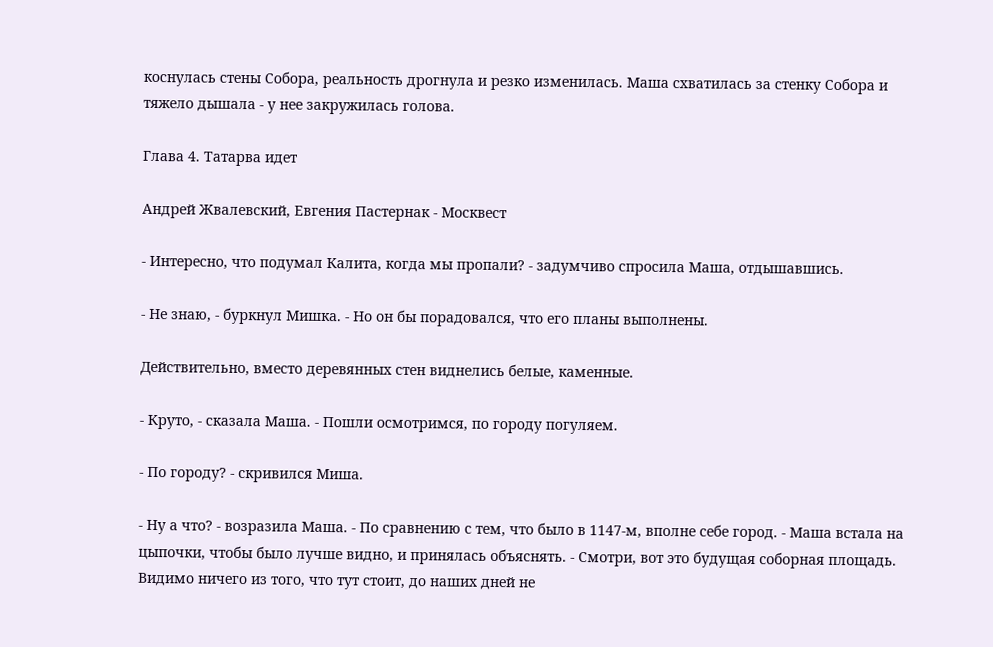коснулась стены Собора, реальность дрогнула и резко изменилась. Маша схватилась за стенку Собора и тяжело дышала - у нее закружилась голова.

Глава 4. Татарва идет

Андрей Жвалевский, Евгения Пастернак - Москвест

- Интересно, что подумал Калита, когда мы пропали? - задумчиво спросила Маша, отдышавшись.

- Не знаю, - буркнул Мишка. - Но он бы порадовался, что его планы выполнены.

Действительно, вместо деревянных стен виднелись белые, каменные.

- Круто, - сказала Маша. - Пошли осмотримся, по городу погуляем.

- По городу? - скривился Миша.

- Ну а что? - возразила Маша. - По сравнению с тем, что было в 1147-м, вполне себе город. - Маша встала на цыпочки, чтобы было лучше видно, и принялась объяснять. - Смотри, вот это будущая соборная площадь. Видимо ничего из того, что тут стоит, до наших дней не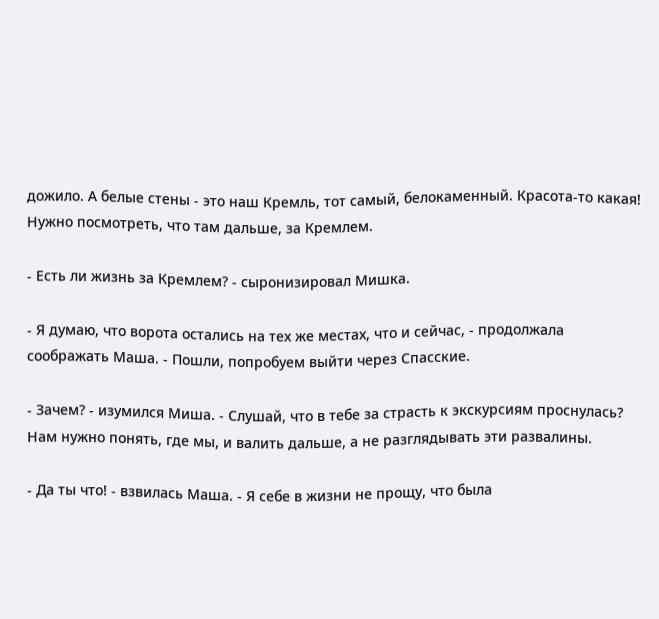дожило. А белые стены - это наш Кремль, тот самый, белокаменный. Красота-то какая! Нужно посмотреть, что там дальше, за Кремлем.

- Есть ли жизнь за Кремлем? - сыронизировал Мишка.

- Я думаю, что ворота остались на тех же местах, что и сейчас, - продолжала соображать Маша. - Пошли, попробуем выйти через Спасские.

- Зачем? - изумился Миша. - Слушай, что в тебе за страсть к экскурсиям проснулась? Нам нужно понять, где мы, и валить дальше, а не разглядывать эти развалины.

- Да ты что! - взвилась Маша. - Я себе в жизни не прощу, что была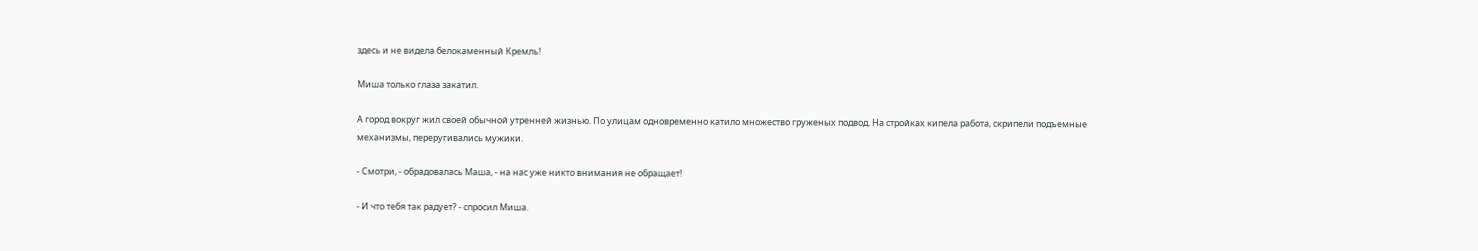здесь и не видела белокаменный Кремль!

Миша только глаза закатил.

А город вокруг жил своей обычной утренней жизнью. По улицам одновременно катило множество груженых подвод. На стройках кипела работа, скрипели подъемные механизмы, переругивались мужики.

- Смотри, - обрадовалась Маша, - на нас уже никто внимания не обращает!

- И что тебя так радует? - спросил Миша.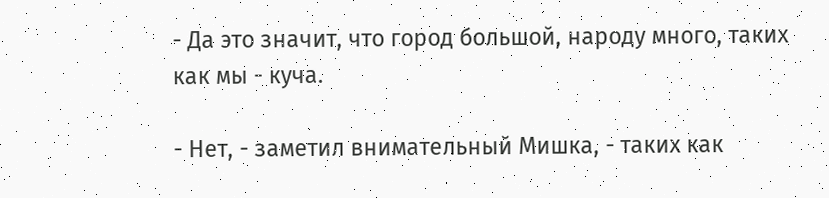- Да это значит, что город большой, народу много, таких как мы - куча.

- Нет, - заметил внимательный Мишка, - таких как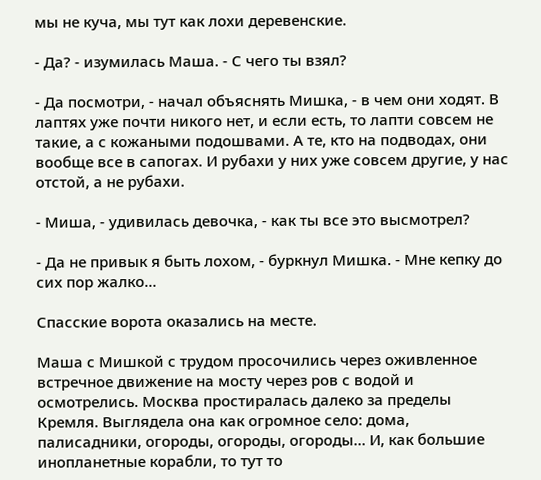мы не куча, мы тут как лохи деревенские.

- Да? - изумилась Маша. - С чего ты взял?

- Да посмотри, - начал объяснять Мишка, - в чем они ходят. В лаптях уже почти никого нет, и если есть, то лапти совсем не такие, а с кожаными подошвами. А те, кто на подводах, они вообще все в сапогах. И рубахи у них уже совсем другие, у нас отстой, а не рубахи.

- Миша, - удивилась девочка, - как ты все это высмотрел?

- Да не привык я быть лохом, - буркнул Мишка. - Мне кепку до сих пор жалко…

Спасские ворота оказались на месте.

Маша с Мишкой с трудом просочились через оживленное встречное движение на мосту через ров с водой и осмотрелись. Москва простиралась далеко за пределы Кремля. Выглядела она как огромное село: дома, палисадники, огороды, огороды, огороды… И, как большие инопланетные корабли, то тут то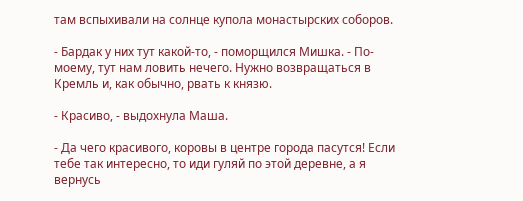там вспыхивали на солнце купола монастырских соборов.

- Бардак у них тут какой-то, - поморщился Мишка. - По-моему, тут нам ловить нечего. Нужно возвращаться в Кремль и, как обычно, рвать к князю.

- Красиво, - выдохнула Маша.

- Да чего красивого, коровы в центре города пасутся! Если тебе так интересно, то иди гуляй по этой деревне, а я вернусь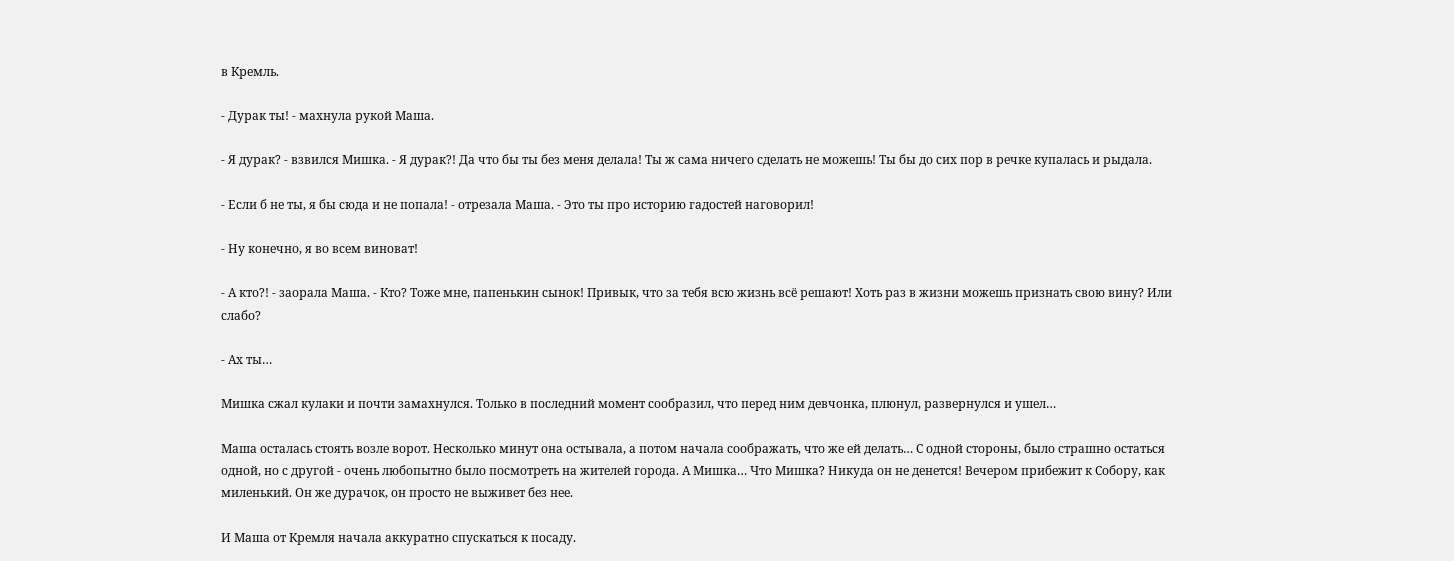в Кремль.

- Дурак ты! - махнула рукой Маша.

- Я дурак? - взвился Мишка. - Я дурак?! Да что бы ты без меня делала! Ты ж сама ничего сделать не можешь! Ты бы до сих пор в речке купалась и рыдала.

- Если б не ты, я бы сюда и не попала! - отрезала Маша. - Это ты про историю гадостей наговорил!

- Ну конечно, я во всем виноват!

- А кто?! - заорала Маша. - Кто? Тоже мне, папенькин сынок! Привык, что за тебя всю жизнь всё решают! Хоть раз в жизни можешь признать свою вину? Или слабо?

- Ах ты…

Мишка сжал кулаки и почти замахнулся. Только в последний момент сообразил, что перед ним девчонка, плюнул, развернулся и ушел…

Маша осталась стоять возле ворот. Несколько минут она остывала, а потом начала соображать, что же ей делать… С одной стороны, было страшно остаться одной, но с другой - очень любопытно было посмотреть на жителей города. А Мишка… Что Мишка? Никуда он не денется! Вечером прибежит к Собору, как миленький. Он же дурачок, он просто не выживет без нее.

И Маша от Кремля начала аккуратно спускаться к посаду.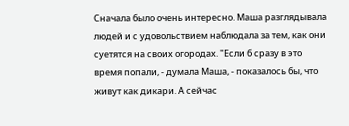Сначала было очень интересно. Маша разглядывала людей и с удовольствием наблюдала за тем, как они суетятся на своих огородах. "Если б сразу в это время попали, - думала Маша, - показалось бы, что живут как дикари. А сейчас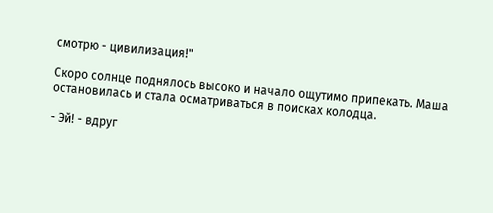смотрю - цивилизация!"

Скоро солнце поднялось высоко и начало ощутимо припекать. Маша остановилась и стала осматриваться в поисках колодца.

- Эй! - вдруг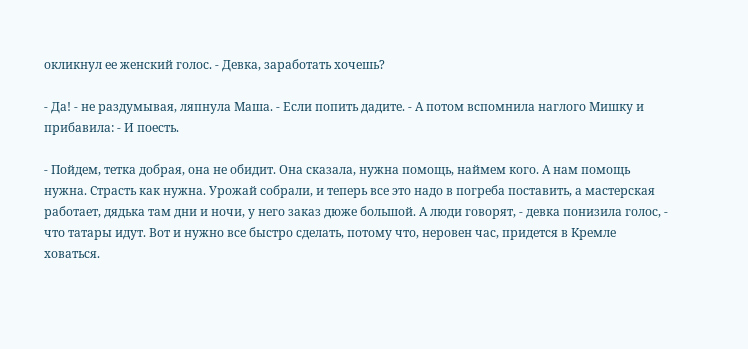окликнул ее женский голос. - Девка, заработать хочешь?

- Да! - не раздумывая, ляпнула Маша. - Если попить дадите. - А потом вспомнила наглого Мишку и прибавила: - И поесть.

- Пойдем, тетка добрая, она не обидит. Она сказала, нужна помощь, наймем кого. А нам помощь нужна. Страсть как нужна. Урожай собрали, и теперь все это надо в погреба поставить, а мастерская работает, дядька там дни и ночи, у него заказ дюже большой. А люди говорят, - девка понизила голос, - что татары идут. Вот и нужно все быстро сделать, потому что, неровен час, придется в Кремле ховаться.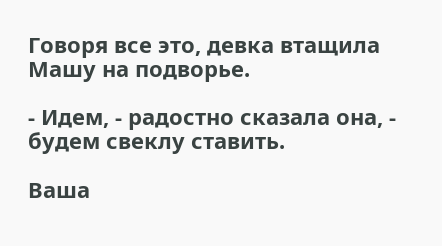Говоря все это, девка втащила Машу на подворье.

- Идем, - радостно сказала она, - будем свеклу ставить.

Ваша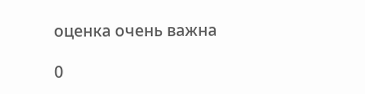оценка очень важна

0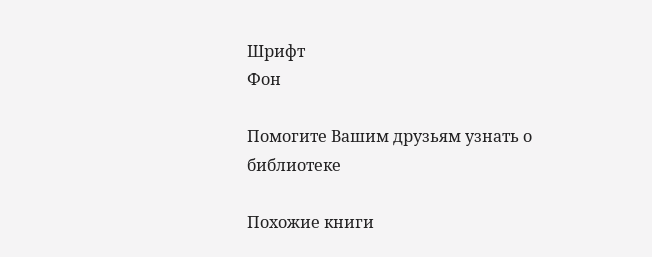Шрифт
Фон

Помогите Вашим друзьям узнать о библиотеке

Похожие книги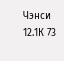Чэнси
12.1К 73